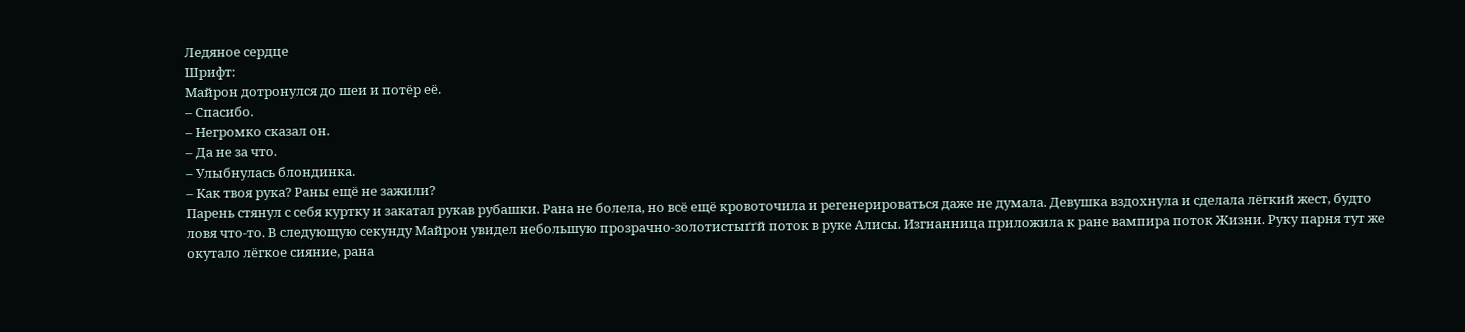Ледяное сердце
Шрифт:
Майрон дотронулся до шеи и потёр её.
– Спасибо.
– Негромко сказал он.
– Да не за что.
– Улыбнулась блондинка.
– Как твоя рука? Раны ещё не зажили?
Парень стянул с себя куртку и закатал рукав рубашки. Рана не болела, но всё ещё кровоточила и регенерироваться даже не думала. Девушка вздохнула и сделала лёгкий жест, будто ловя что-то. В следующую секунду Майрон увидел небольшую прозрачно-золотистыґґй поток в руке Алисы. Изгнанница приложила к ране вампира поток Жизни. Руку парня тут же окутало лёгкое сияние, рана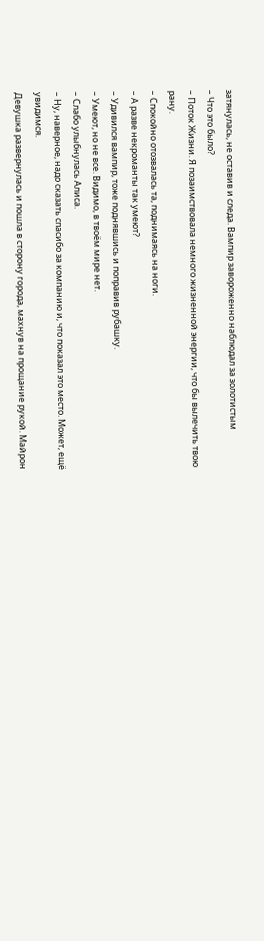затянулась, не оставив и следа. Вампир завороженно наблюдал за золотистым
– Что это было?
– Поток Жизни. Я позаимствовала немного жизненной энергии, что бы вылечить твою рану.
– Спокойно отозвалась та, поднимаясь на ноги.
– А разве некроманты так умеют?
– Удивился вампир, тоже поднявшись и поправив рубашку.
– Умеют, но не все. Видимо, в твоём мире нет.
– Слабо улыбнулась Алиса.
– Ну, наверное, надо сказать спасибо за компанию и, что показал это место. Может, ещё увидимся.
Девушка развернулась и пошла в сторону города, махнув на прощание рукой. Майрон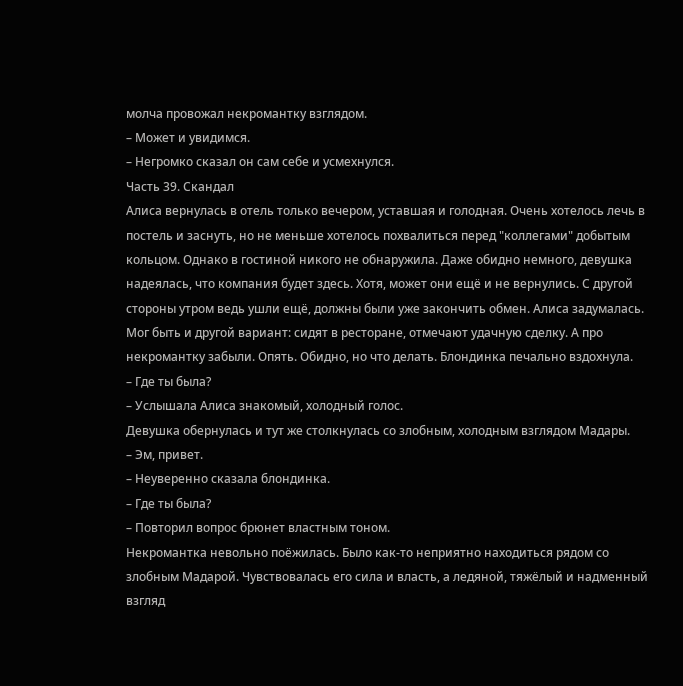молча провожал некромантку взглядом.
– Может и увидимся.
– Негромко сказал он сам себе и усмехнулся.
Часть 39. Скандал
Алиса вернулась в отель только вечером, уставшая и голодная. Очень хотелось лечь в постель и заснуть, но не меньше хотелось похвалиться перед "коллегами" добытым кольцом. Однако в гостиной никого не обнаружила. Даже обидно немного, девушка надеялась, что компания будет здесь. Хотя, может они ещё и не вернулись. С другой стороны утром ведь ушли ещё, должны были уже закончить обмен. Алиса задумалась. Мог быть и другой вариант: сидят в ресторане, отмечают удачную сделку. А про некромантку забыли. Опять. Обидно, но что делать. Блондинка печально вздохнула.
– Где ты была?
– Услышала Алиса знакомый, холодный голос.
Девушка обернулась и тут же столкнулась со злобным, холодным взглядом Мадары.
– Эм, привет.
– Неуверенно сказала блондинка.
– Где ты была?
– Повторил вопрос брюнет властным тоном.
Некромантка невольно поёжилась. Было как-то неприятно находиться рядом со злобным Мадарой. Чувствовалась его сила и власть, а ледяной, тяжёлый и надменный взгляд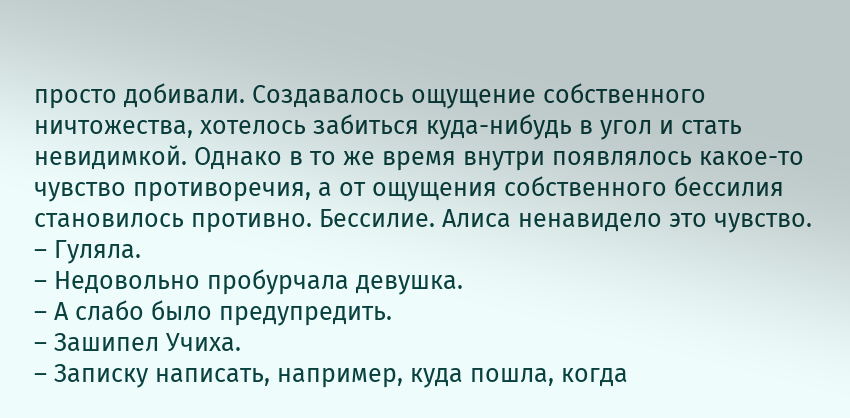просто добивали. Создавалось ощущение собственного ничтожества, хотелось забиться куда-нибудь в угол и стать невидимкой. Однако в то же время внутри появлялось какое-то чувство противоречия, а от ощущения собственного бессилия становилось противно. Бессилие. Алиса ненавидело это чувство.
– Гуляла.
– Недовольно пробурчала девушка.
– А слабо было предупредить.
– Зашипел Учиха.
– Записку написать, например, куда пошла, когда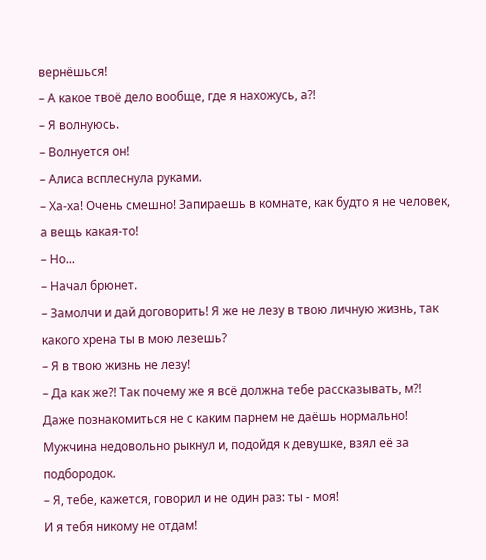вернёшься!
– А какое твоё дело вообще, где я нахожусь, а?!
– Я волнуюсь.
– Волнуется он!
– Алиса всплеснула руками.
– Ха-ха! Очень смешно! Запираешь в комнате, как будто я не человек, а вещь какая-то!
– Но...
– Начал брюнет.
– Замолчи и дай договорить! Я же не лезу в твою личную жизнь, так какого хрена ты в мою лезешь?
– Я в твою жизнь не лезу!
– Да как же?! Так почему же я всё должна тебе рассказывать, м?! Даже познакомиться не с каким парнем не даёшь нормально!
Мужчина недовольно рыкнул и, подойдя к девушке, взял её за подбородок.
– Я, тебе, кажется, говорил и не один раз: ты - моя!
И я тебя никому не отдам!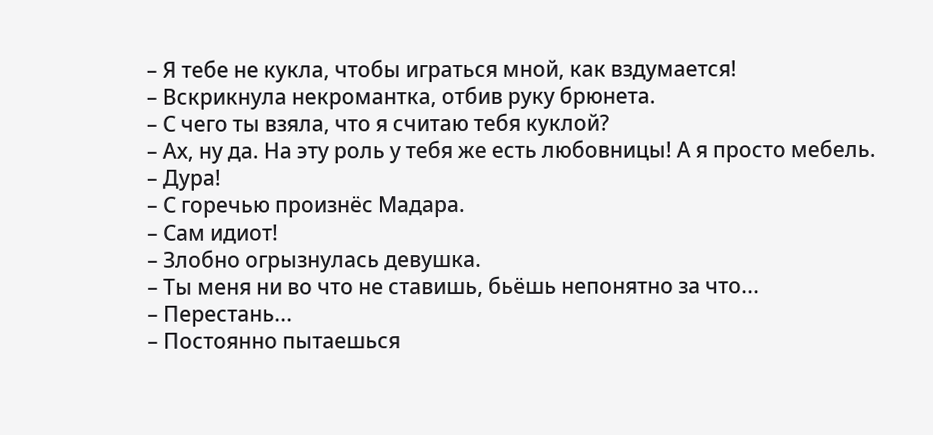– Я тебе не кукла, чтобы играться мной, как вздумается!
– Вскрикнула некромантка, отбив руку брюнета.
– С чего ты взяла, что я считаю тебя куклой?
– Ах, ну да. На эту роль у тебя же есть любовницы! А я просто мебель.
– Дура!
– С горечью произнёс Мадара.
– Сам идиот!
– Злобно огрызнулась девушка.
– Ты меня ни во что не ставишь, бьёшь непонятно за что...
– Перестань...
– Постоянно пытаешься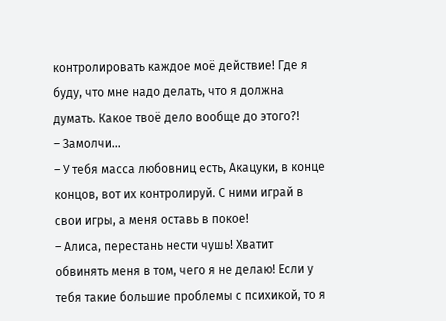контролировать каждое моё действие! Где я буду, что мне надо делать, что я должна думать. Какое твоё дело вообще до этого?!
– Замолчи...
– У тебя масса любовниц есть, Акацуки, в конце концов, вот их контролируй. С ними играй в свои игры, а меня оставь в покое!
– Алиса, перестань нести чушь! Хватит обвинять меня в том, чего я не делаю! Если у тебя такие большие проблемы с психикой, то я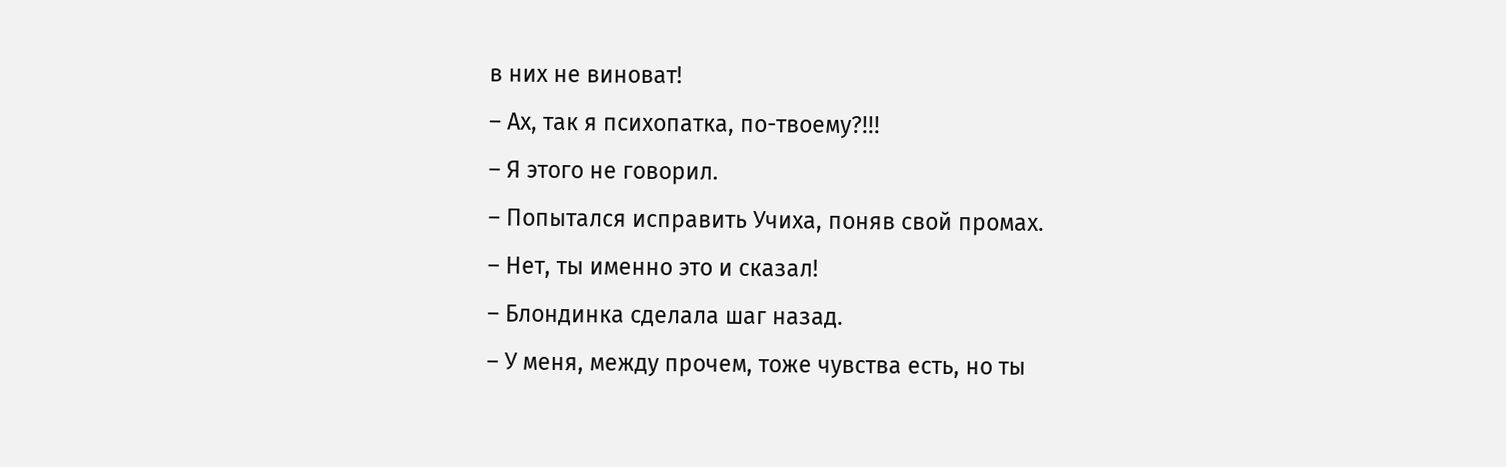в них не виноват!
– Ах, так я психопатка, по-твоему?!!!
– Я этого не говорил.
– Попытался исправить Учиха, поняв свой промах.
– Нет, ты именно это и сказал!
– Блондинка сделала шаг назад.
– У меня, между прочем, тоже чувства есть, но ты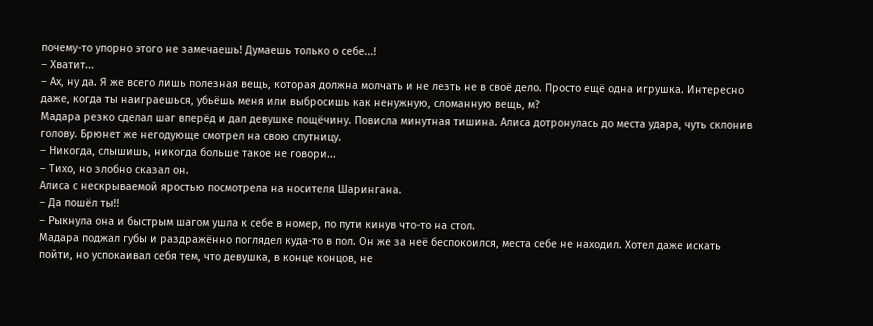почему-то упорно этого не замечаешь! Думаешь только о себе...!
– Хватит...
– Ах, ну да. Я же всего лишь полезная вещь, которая должна молчать и не лезть не в своё дело. Просто ещё одна игрушка. Интересно даже, когда ты наиграешься, убьёшь меня или выбросишь как ненужную, сломанную вещь, м?
Мадара резко сделал шаг вперёд и дал девушке пощёчину. Повисла минутная тишина. Алиса дотронулась до места удара, чуть склонив голову. Брюнет же негодующе смотрел на свою спутницу.
– Никогда, слышишь, никогда больше такое не говори...
– Тихо, но злобно сказал он.
Алиса с нескрываемой яростью посмотрела на носителя Шарингана.
– Да пошёл ты!!
– Рыкнула она и быстрым шагом ушла к себе в номер, по пути кинув что-то на стол.
Мадара поджал губы и раздражённо поглядел куда-то в пол. Он же за неё беспокоился, места себе не находил. Хотел даже искать пойти, но успокаивал себя тем, что девушка, в конце концов, не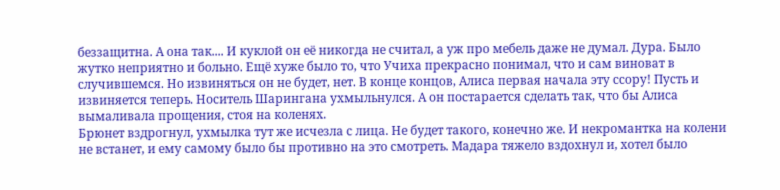беззащитна. А она так.... И куклой он её никогда не считал, а уж про мебель даже не думал. Дура. Было жутко неприятно и больно. Ещё хуже было то, что Учиха прекрасно понимал, что и сам виноват в случившемся. Но извиняться он не будет, нет. В конце концов, Алиса первая начала эту ссору! Пусть и извиняется теперь. Носитель Шарингана ухмыльнулся. А он постарается сделать так, что бы Алиса вымаливала прощения, стоя на коленях.
Брюнет вздрогнул, ухмылка тут же исчезла с лица. Не будет такого, конечно же. И некромантка на колени не встанет, и ему самому было бы противно на это смотреть. Мадара тяжело вздохнул и, хотел было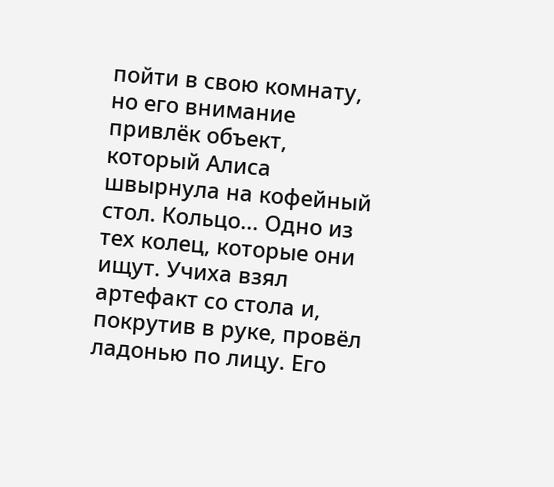пойти в свою комнату, но его внимание привлёк объект, который Алиса швырнула на кофейный стол. Кольцо... Одно из тех колец, которые они ищут. Учиха взял артефакт со стола и, покрутив в руке, провёл ладонью по лицу. Его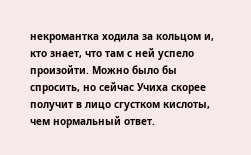некромантка ходила за кольцом и, кто знает, что там с ней успело произойти. Можно было бы спросить, но сейчас Учиха скорее получит в лицо сгустком кислоты, чем нормальный ответ.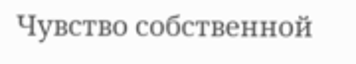Чувство собственной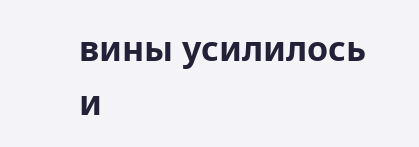вины усилилось и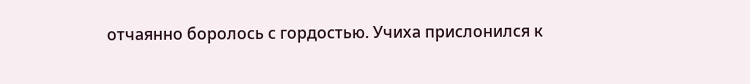отчаянно боролось с гордостью. Учиха прислонился к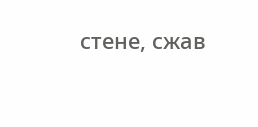стене, сжав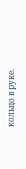кольцо в руке.